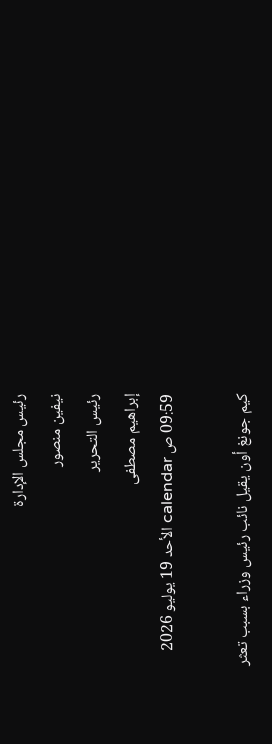رئيس مجلس الإدارة
نيفين منصور
رئيس التحرير
إبراهيم مصطفى
09:59 ص calendar الأحد 19 يوليو 2026

كيم جونغ أون يقيل نائب رئيس وزراء بسبب تعثر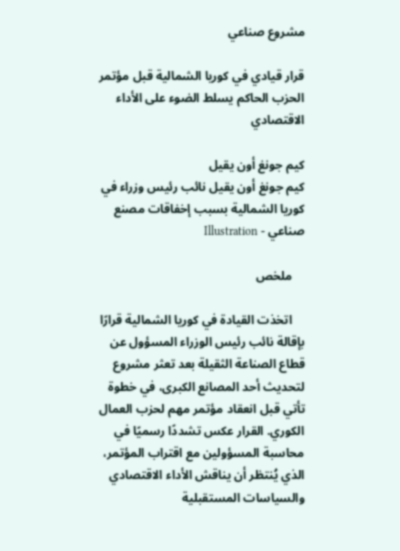مشروع صناعي

قرار قيادي في كوريا الشمالية قبل مؤتمر الحزب الحاكم يسلط الضوء على الأداء الاقتصادي

كيم جونغ أون يقيل
كيم جونغ أون يقيل نائب رئيس وزراء في كوريا الشمالية بسبب إخفاقات مصنع صناعي - Illustration

    ملخص

    اتخذت القيادة في كوريا الشمالية قرارًا بإقالة نائب رئيس الوزراء المسؤول عن قطاع الصناعة الثقيلة بعد تعثر مشروع لتحديث أحد المصانع الكبرى، في خطوة تأتي قبل انعقاد مؤتمر مهم لحزب العمال الكوري. القرار عكس تشددًا رسميًا في محاسبة المسؤولين مع اقتراب المؤتمر، الذي يُنتظر أن يناقش الأداء الاقتصادي والسياسات المستقبلية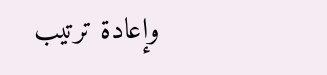وإعادة ترتيب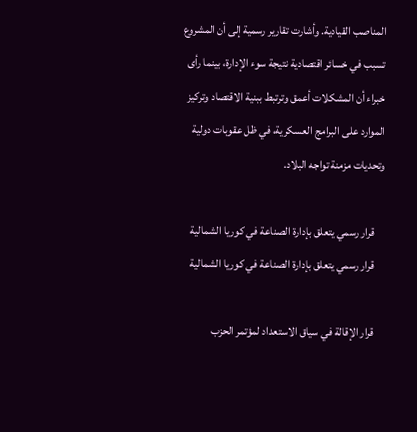المناصب القيادية. وأشارت تقارير رسمية إلى أن المشروع تسبب في خسائر اقتصادية نتيجة سوء الإدارة، بينما رأى خبراء أن المشكلات أعمق وترتبط ببنية الاقتصاد وتركيز الموارد على البرامج العسكرية، في ظل عقوبات دولية وتحديات مزمنة تواجه البلاد.

    قرار رسمي يتعلق بإدارة الصناعة في كوريا الشمالية
    قرار رسمي يتعلق بإدارة الصناعة في كوريا الشمالية

    قرار الإقالة في سياق الاستعداد لمؤتمر الحزب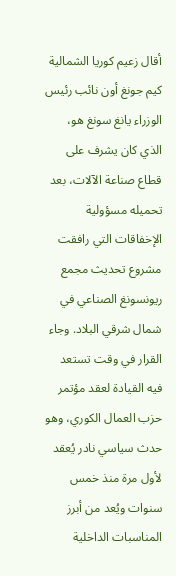أقال زعيم كوريا الشمالية كيم جونغ أون نائب رئيس الوزراء يانغ سونغ هو، الذي كان يشرف على قطاع صناعة الآلات، بعد تحميله مسؤولية الإخفاقات التي رافقت مشروع تحديث مجمع ريونسونغ الصناعي في شمال شرقي البلاد. وجاء القرار في وقت تستعد فيه القيادة لعقد مؤتمر حزب العمال الكوري، وهو حدث سياسي نادر يُعقد لأول مرة منذ خمس سنوات ويُعد من أبرز المناسبات الداخلية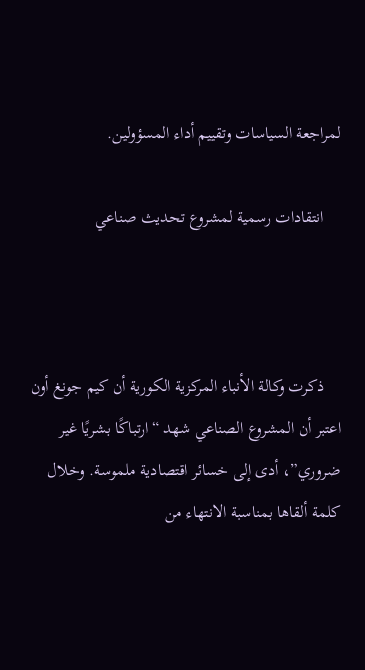لمراجعة السياسات وتقييم أداء المسؤولين.

    انتقادات رسمية لمشروع تحديث صناعي



    ذكرت وكالة الأنباء المركزية الكورية أن كيم جونغ أون اعتبر أن المشروع الصناعي شهد “ارتباكًا بشريًا غير ضروري”، أدى إلى خسائر اقتصادية ملموسة. وخلال كلمة ألقاها بمناسبة الانتهاء من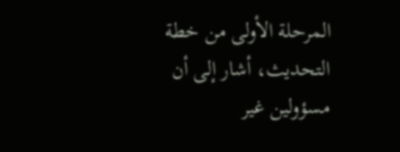المرحلة الأولى من خطة التحديث، أشار إلى أن مسؤولين غير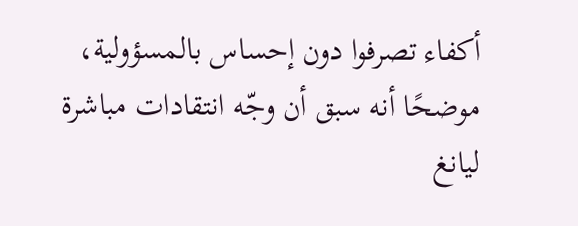أكفاء تصرفوا دون إحساس بالمسؤولية، موضحًا أنه سبق أن وجّه انتقادات مباشرة ليانغ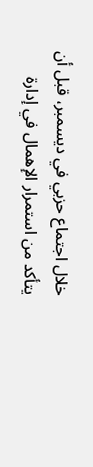خلال اجتماع حزبي في ديسمبر، قبل أن يتأكد من استمرار الإهمال في إدارة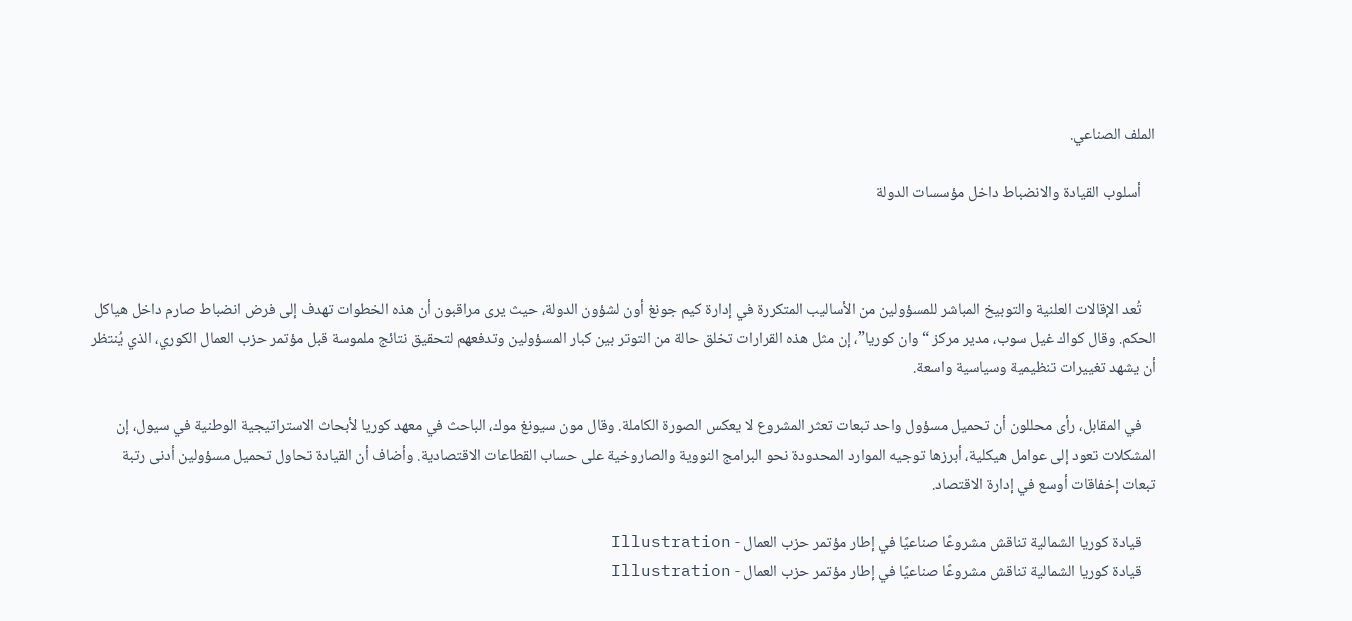الملف الصناعي.

    أسلوب القيادة والانضباط داخل مؤسسات الدولة



    تُعد الإقالات العلنية والتوبيخ المباشر للمسؤولين من الأساليب المتكررة في إدارة كيم جونغ أون لشؤون الدولة، حيث يرى مراقبون أن هذه الخطوات تهدف إلى فرض انضباط صارم داخل هياكل الحكم. وقال كواك غيل سوب، مدير مركز “وان كوريا”، إن مثل هذه القرارات تخلق حالة من التوتر بين كبار المسؤولين وتدفعهم لتحقيق نتائج ملموسة قبل مؤتمر حزب العمال الكوري، الذي يُنتظر أن يشهد تغييرات تنظيمية وسياسية واسعة.

    في المقابل، رأى محللون أن تحميل مسؤول واحد تبعات تعثر المشروع لا يعكس الصورة الكاملة. وقال مون سيونغ موك، الباحث في معهد كوريا لأبحاث الاستراتيجية الوطنية في سيول، إن المشكلات تعود إلى عوامل هيكلية، أبرزها توجيه الموارد المحدودة نحو البرامج النووية والصاروخية على حساب القطاعات الاقتصادية. وأضاف أن القيادة تحاول تحميل مسؤولين أدنى رتبة تبعات إخفاقات أوسع في إدارة الاقتصاد.

    قيادة كوريا الشمالية تناقش مشروعًا صناعيًا في إطار مؤتمر حزب العمال - Illustration
    قيادة كوريا الشمالية تناقش مشروعًا صناعيًا في إطار مؤتمر حزب العمال - Illustration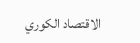الاقتصاد الكوري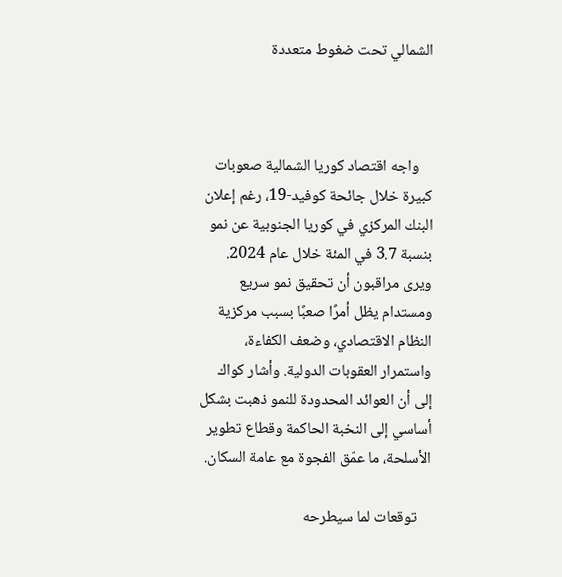الشمالي تحت ضغوط متعددة



    واجه اقتصاد كوريا الشمالية صعوبات كبيرة خلال جائحة كوفيد-19، رغم إعلان البنك المركزي في كوريا الجنوبية عن نمو بنسبة 3.7 في المئة خلال عام 2024. ويرى مراقبون أن تحقيق نمو سريع ومستدام يظل أمرًا صعبًا بسبب مركزية النظام الاقتصادي، وضعف الكفاءة، واستمرار العقوبات الدولية. وأشار كواك إلى أن العوائد المحدودة للنمو ذهبت بشكل أساسي إلى النخبة الحاكمة وقطاع تطوير الأسلحة، ما عمّق الفجوة مع عامة السكان.

    توقعات لما سيطرحه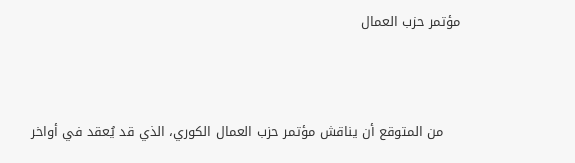مؤتمر حزب العمال



    من المتوقع أن يناقش مؤتمر حزب العمال الكوري، الذي قد يُعقد في أواخر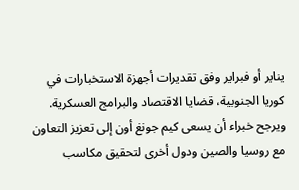يناير أو فبراير وفق تقديرات أجهزة الاستخبارات في كوريا الجنوبية، قضايا الاقتصاد والبرامج العسكرية. ويرجح خبراء أن يسعى كيم جونغ أون إلى تعزيز التعاون مع روسيا والصين ودول أخرى لتحقيق مكاسب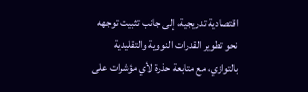اقتصادية تدريجية، إلى جانب تثبيت توجهه نحو تطوير القدرات النووية والتقليدية بالتوازي، مع متابعة حذرة لأي مؤشرات على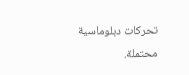تحركات دبلوماسية محتملة.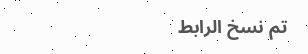تم نسخ الرابط